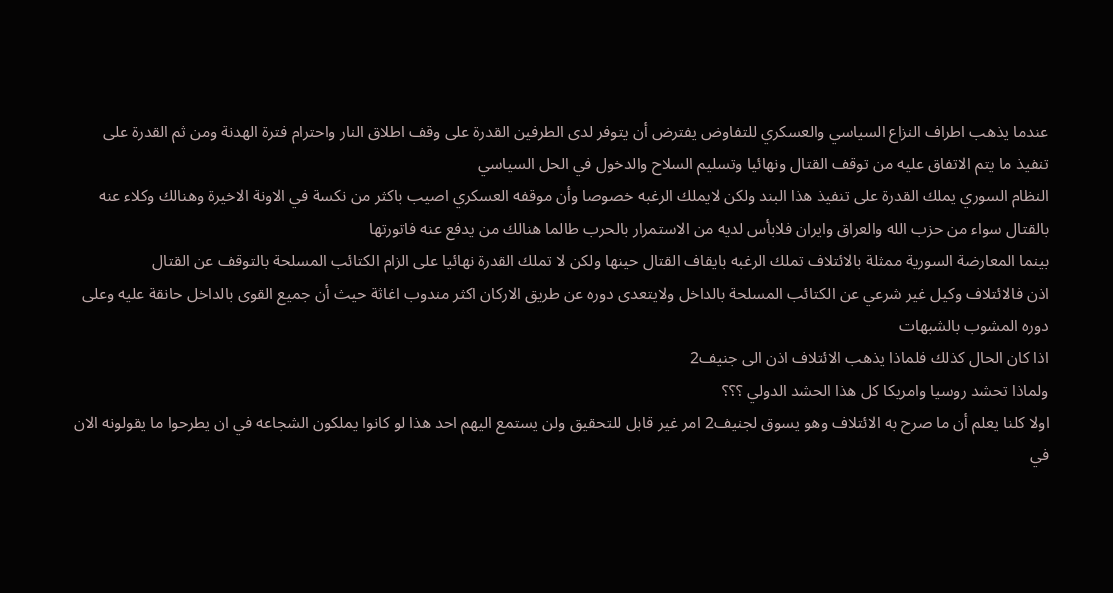عندما يذهب اطراف النزاع السياسي والعسكري للتفاوض يفترض أن يتوفر لدى الطرفين القدرة على وقف اطلاق النار واحترام فترة الهدنة ومن ثم القدرة على تنفيذ ما يتم الاتفاق عليه من توقف القتال ونهائيا وتسليم السلاح والدخول في الحل السياسي
النظام السوري يملك القدرة على تنفيذ هذا البند ولكن لايملك الرغبه خصوصا وأن موقفه العسكري اصيب باكثر من نكسة في الاونة الاخيرة وهنالك وكلاء عنه بالقتال سواء من حزب الله والعراق وايران فلابأس لديه من الاستمرار بالحرب طالما هنالك من يدفع عنه فاتورتها
بينما المعارضة السورية ممثلة بالائتلاف تملك الرغبه بايقاف القتال حينها ولكن لا تملك القدرة نهائيا على الزام الكتائب المسلحة بالتوقف عن القتال
اذن فالائتلاف وكيل غير شرعي عن الكتائب المسلحة بالداخل ولايتعدى دوره عن طريق الاركان اكثر مندوب اغاثة حيث أن جميع القوى بالداخل حانقة عليه وعلى دوره المشوب بالشبهات
اذا كان الحال كذلك فلماذا يذهب الائتلاف اذن الى جنيف2
ولماذا تحشد روسيا وامريكا كل هذا الحشد الدولي ؟؟؟
اولا كلنا يعلم أن ما صرح به الائتلاف وهو يسوق لجنيف2 امر غير قابل للتحقيق ولن يستمع اليهم احد هذا لو كانوا يملكون الشجاعه في ان يطرحوا ما يقولونه الان في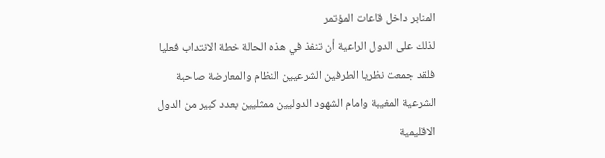المنابر داخل قاعات المؤتمر
لذلك على الدول الراعية أن تنفذ في هذه الحالة خطة الانتداب فعليا فلقد جمعت نظريا الطرفين الشرعيين النظام والمعارضة صاحبة الشرعية المغيبة وامام الشهود الدوليين ممثليين بعدد كبير من الدول الاقليمية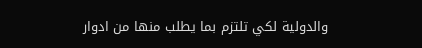والدولية لكي تلتزم بما يطلب منها من ادوار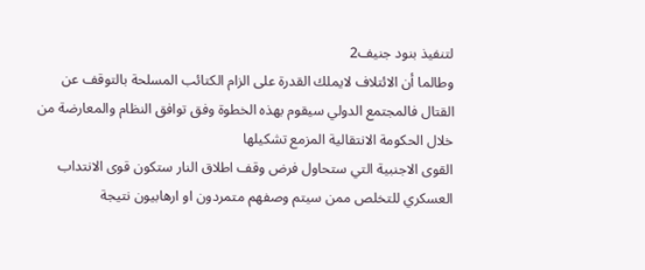لتنفيذ بنود جنيف2
وطالما أن الائتلاف لايملك القدرة على الزام الكتائب المسلحة بالتوقف عن القتال فالمجتمع الدولي سيقوم بهذه الخطوة وفق توافق النظام والمعارضة من خلال الحكومة الانتقالية المزمع تشكيلها
القوى الاجنبية التي ستحاول فرض وقف اطلاق النار ستكون قوى الانتداب العسكري للتخلص ممن سيتم وصفهم متمردون او ارهابيون نتيجة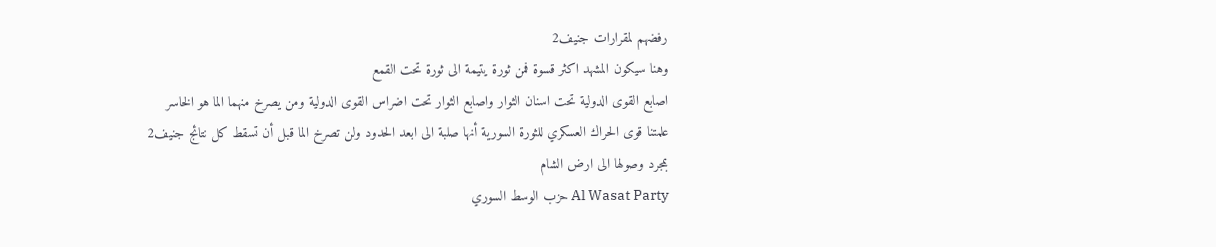رفضهم لمقرارات جنيف2
وهنا سيكون المشهد اكثر قسوة فمن ثورة يتيمة الى ثورة تحت القمع
اصابع القوى الدولية تحت اسنان الثوار واصابع الثوار تحت اضراس القوى الدولية ومن يصرخ منهما الما هو الخاسر
علمتنا قوى الحراك العسكري للثورة السورية أنها صلبة الى ابعد الحدود ولن تصرخ الما قبل أن تسقط كل نتائج جنيف2 بمجرد وصولها الى ارض الشام
Al Wasat Party حزب الوسط السوري